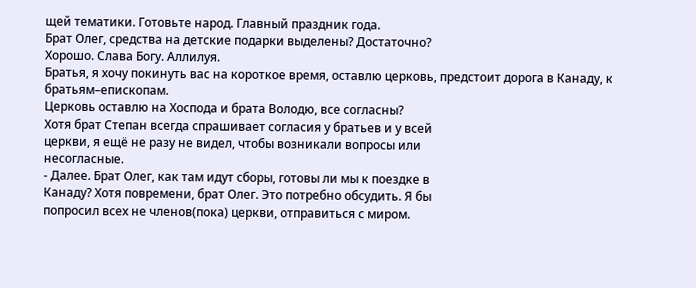щей тематики. Готовьте народ. Главный праздник года.
Брат Олег, средства на детские подарки выделены? Достаточно?
Хорошо. Слава Богу. Аллилуя.
Братья, я хочу покинуть вас на короткое время, оставлю церковь, предстоит дорога в Канаду, к братьям–епископам.
Церковь оставлю на Хоспода и брата Володю, все согласны?
Хотя брат Степан всегда спрашивает согласия у братьев и у всей
церкви, я ещё не разу не видел, чтобы возникали вопросы или
несогласные.
- Далее. Брат Олег, как там идут сборы, готовы ли мы к поездке в
Канаду? Хотя повремени, брат Олег. Это потребно обсудить. Я бы
попросил всех не членов(пока) церкви, отправиться с миром.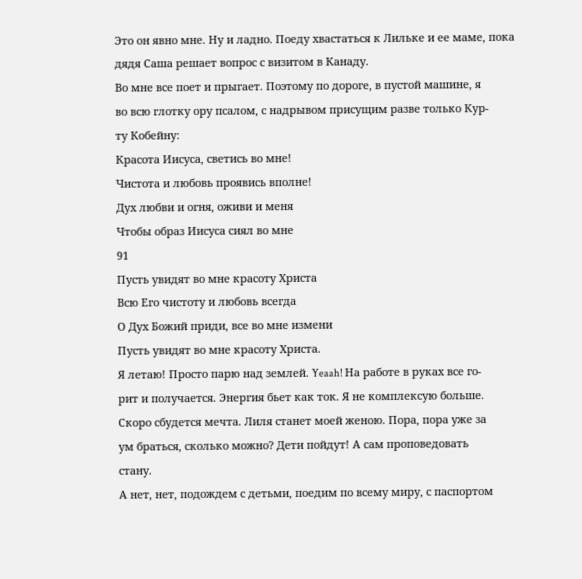Это он явно мне. Ну и ладно. Поеду хвастаться к Лильке и ее маме, пока дядя Саша решает вопрос с визитом в Канаду.
Во мне все поет и прыгает. Поэтому по дороге, в пустой машине, я
во всю глотку ору псалом, с надрывом присущим разве только Кур-
ту Кобейну:
Красота Иисуса, светись во мне!
Чистота и любовь проявись вполне!
Дух любви и огня, оживи и меня
Чтобы образ Иисуса сиял во мне
91
Пусть увидят во мне красоту Христа
Всю Его чистоту и любовь всегда
О Дух Божий приди, все во мне измени
Пусть увидят во мне красоту Христа.
Я летаю! Просто парю над землей. Yeaah! На работе в руках все го-
рит и получается. Энергия бьет как ток. Я не комплексую больше.
Скоро сбудется мечта. Лиля станет моей женою. Пора, пора уже за
ум браться, сколько можно? Дети пойдут! А сам проповедовать
стану.
А нет, нет, подождем с детьми, поедим по всему миру, с паспортом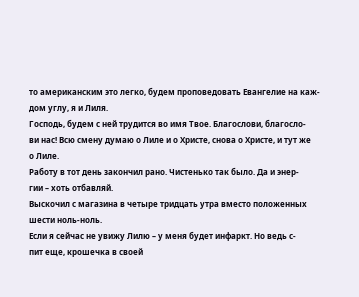то американским это легко, будем проповедовать Евангелие на каж-
дом углу, я и Лиля.
Господь, будем с ней трудится во имя Твое. Благослови, благосло-
ви нас! Всю смену думаю о Лиле и о Христе, снова о Христе, и тут же
о Лиле.
Работу в тот день закончил рано. Чистенько так было. Да и энер-
гии – хоть отбавляй.
Выскочил с магазина в четыре тридцать утра вместо положенных
шести ноль-ноль.
Если я сейчас не увижу Лилю – у меня будет инфаркт. Но ведь с-
пит еще, крошечка в своей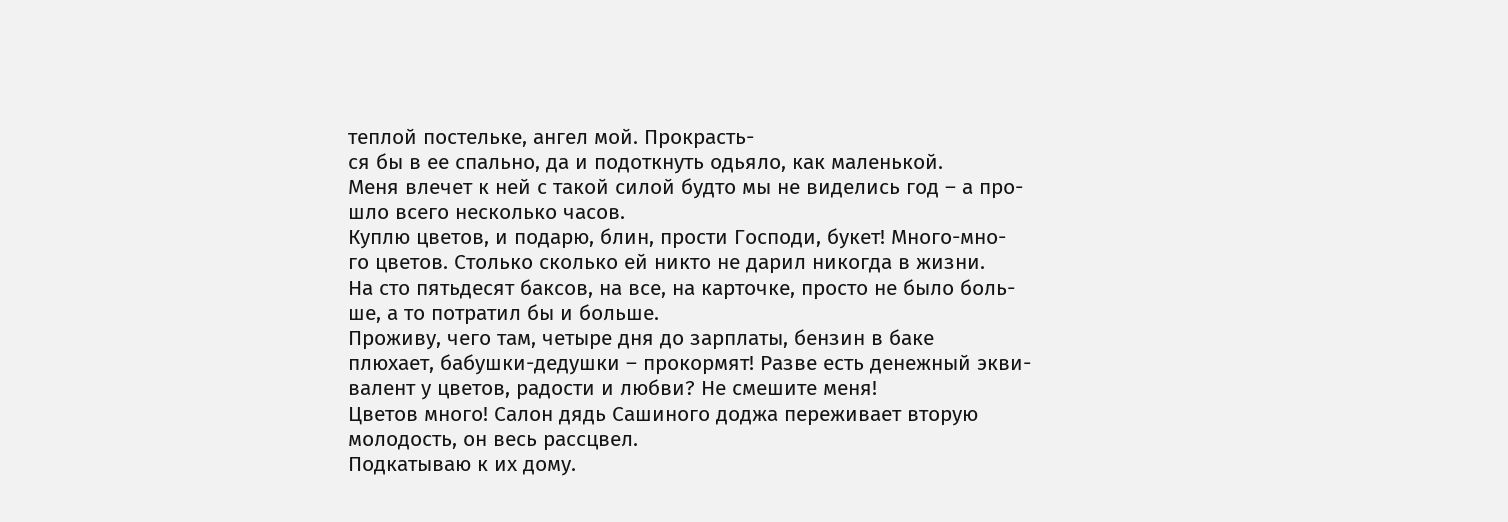теплой постельке, ангел мой. Прокрасть-
ся бы в ее спально, да и подоткнуть одьяло, как маленькой.
Меня влечет к ней с такой силой будто мы не виделись год – а про-
шло всего несколько часов.
Куплю цветов, и подарю, блин, прости Господи, букет! Много-мно-
го цветов. Столько сколько ей никто не дарил никогда в жизни.
На сто пятьдесят баксов, на все, на карточке, просто не было боль-
ше, а то потратил бы и больше.
Проживу, чего там, четыре дня до зарплаты, бензин в баке
плюхает, бабушки-дедушки – прокормят! Разве есть денежный экви-
валент у цветов, радости и любви? Не смешите меня!
Цветов много! Салон дядь Сашиного доджа переживает вторую
молодость, он весь рассцвел.
Подкатываю к их дому.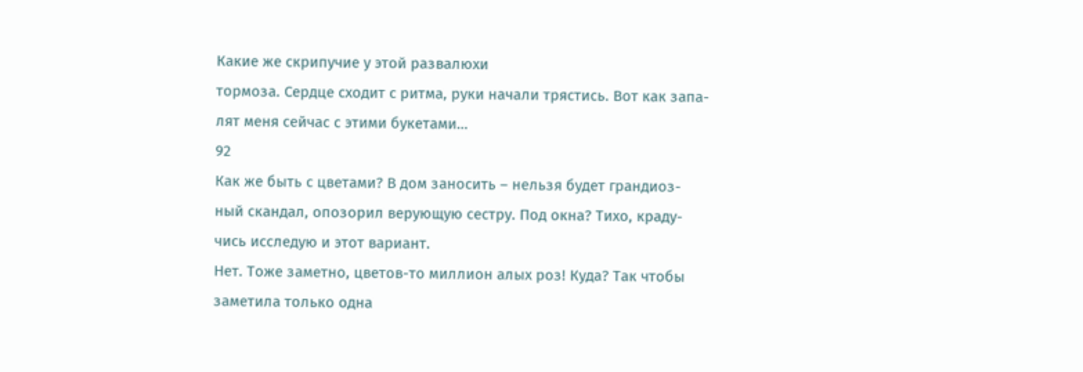Какие же скрипучие у этой развалюхи
тормоза. Сердце сходит с ритма, руки начали трястись. Вот как запа-
лят меня сейчас с этими букетами…
92
Как же быть с цветами? В дом заносить – нельзя будет грандиоз-
ный скандал, опозорил верующую сестру. Под окна? Тихо, краду-
чись исследую и этот вариант.
Нет. Тоже заметно, цветов-то миллион алых роз! Куда? Так чтобы
заметила только одна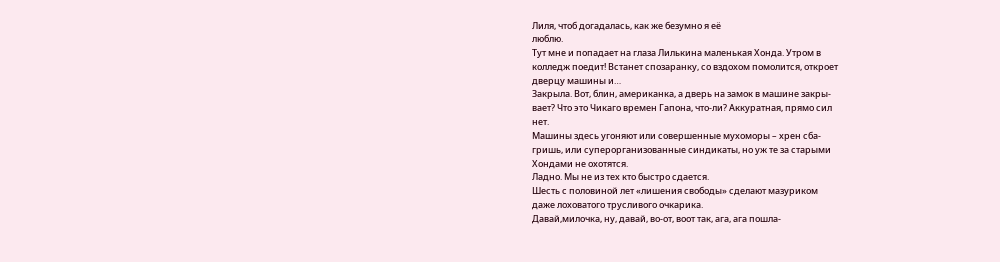Лиля, чтоб догадалась, как же безумно я её
люблю.
Тут мне и попадает на глаза Лилькина маленькая Хонда. Утром в
колледж поедит! Встанет спозаранку, со вздохом помолится, откроет
дверцу машины и…
Закрыла. Вот, блин, американка, а дверь на замок в машине закры-
вает? Что это Чикаго времен Гапона, что-ли? Аккуратная, прямо сил
нет.
Машины здесь угоняют или совершенные мухоморы – хрен сба-
гришь, или суперорганизованные синдикаты, но уж те за старыми
Хондами не охотятся.
Ладно. Мы не из тех кто быстро сдается.
Шесть с половиной лет «лишения свободы» сделают мазуриком
даже лоховатого трусливого очкарика.
Давай,милочка, ну, давай, во-от, воот так, ага, ага пошла-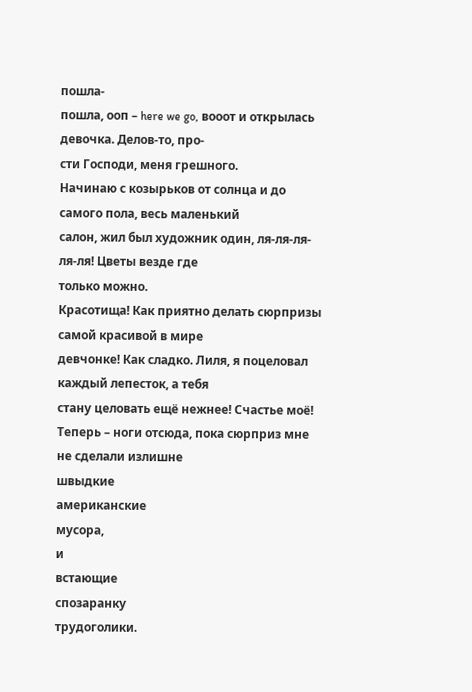пошла-
пошла, ооп – here we go, вооот и открылась девочка. Делов-то, про-
сти Господи, меня грешного.
Начинаю с козырьков от солнца и до самого пола, весь маленький
салон, жил был художник один, ля-ля-ля-ля-ля! Цветы везде где
только можно.
Красотища! Как приятно делать сюрпризы самой красивой в мире
девчонке! Как сладко. Лиля, я поцеловал каждый лепесток, а тебя
стану целовать ещё нежнее! Счастье моё!
Теперь – ноги отсюда, пока сюрприз мне не сделали излишне
швыдкие
американские
мусора,
и
встающие
спозаранку
трудоголики.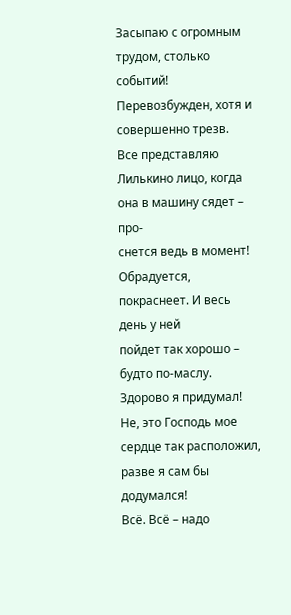Засыпаю с огромным трудом, столько событий! Перевозбужден, хотя и совершенно трезв.
Все представляю Лилькино лицо, когда она в машину сядет – про-
снется ведь в момент! Обрадуется, покраснеет. И весь день у ней
пойдет так хорошо – будто по-маслу.
Здорово я придумал! Не, это Господь мое сердце так расположил, разве я сам бы додумался!
Всё. Всё – надо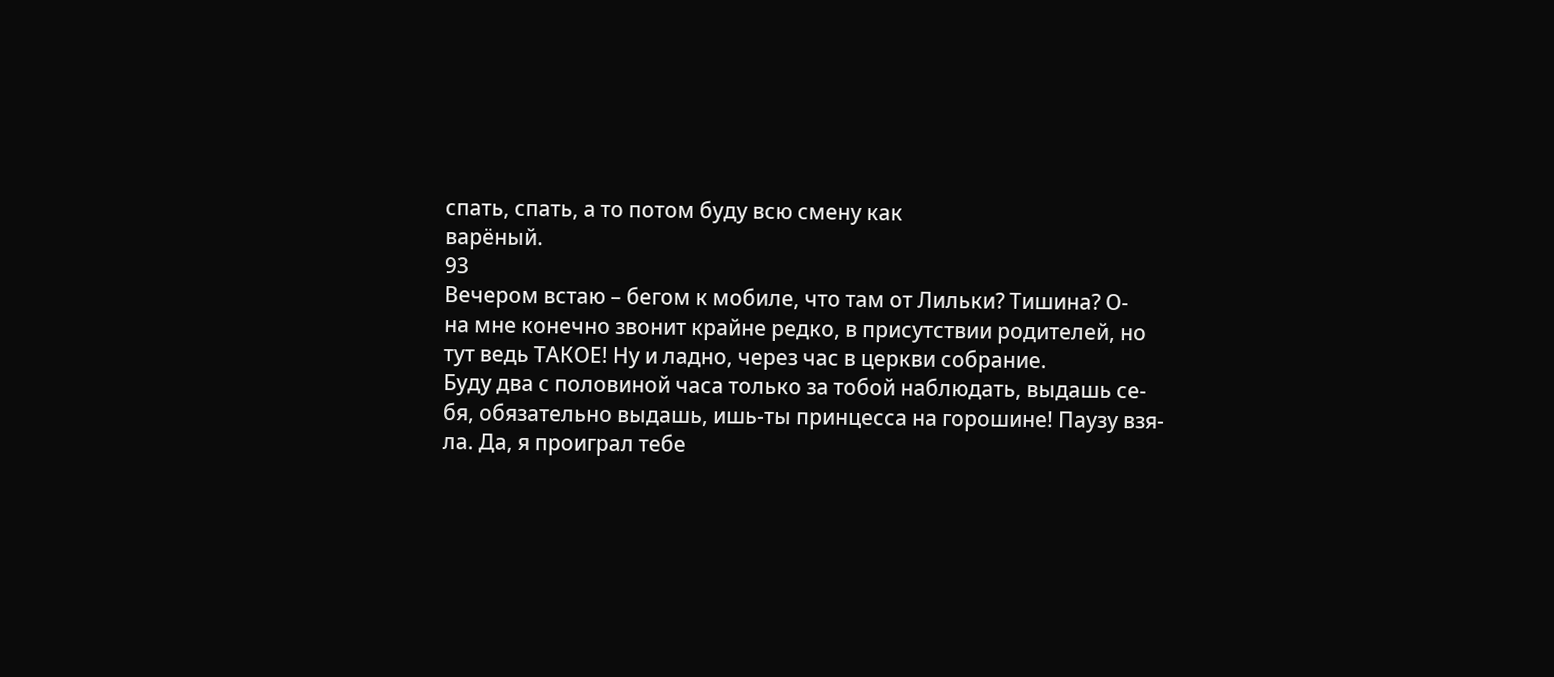спать, спать, а то потом буду всю смену как
варёный.
93
Вечером встаю – бегом к мобиле, что там от Лильки? Тишина? О-
на мне конечно звонит крайне редко, в присутствии родителей, но
тут ведь ТАКОЕ! Ну и ладно, через час в церкви собрание.
Буду два с половиной часа только за тобой наблюдать, выдашь се-
бя, обязательно выдашь, ишь-ты принцесса на горошине! Паузу взя-
ла. Да, я проиграл тебе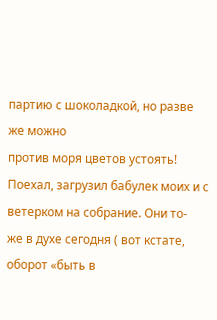партию с шоколадкой, но разве же можно
против моря цветов устоять!
Поехал, загрузил бабулек моих и с ветерком на собрание. Они то-
же в духе сегодня ( вот кстате, оборот «быть в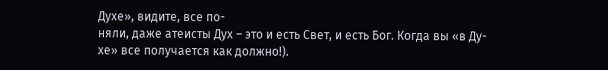Духе», видите, все по-
няли, даже атеисты Дух – это и есть Свет, и есть Бог. Когда вы «в Ду-
хе» все получается как должно!).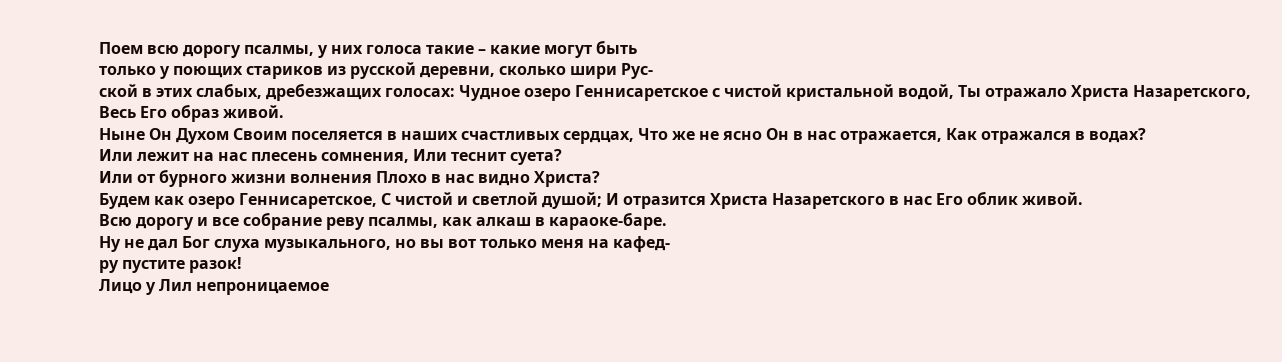Поем всю дорогу псалмы, у них голоса такие – какие могут быть
только у поющих стариков из русской деревни, сколько шири Рус-
ской в этих слабых, дребезжащих голосах: Чудное озеро Геннисаретское с чистой кристальной водой, Ты отражало Христа Назаретского, Весь Его образ живой.
Ныне Он Духом Своим поселяется в наших счастливых сердцах, Что же не ясно Он в нас отражается, Как отражался в водах?
Или лежит на нас плесень сомнения, Или теснит суета?
Или от бурного жизни волнения Плохо в нас видно Христа?
Будем как озеро Геннисаретское, С чистой и светлой душой; И отразится Христа Назаретского в нас Его облик живой.
Всю дорогу и все собрание реву псалмы, как алкаш в караоке-баре.
Ну не дал Бог слуха музыкального, но вы вот только меня на кафед-
ру пустите разок!
Лицо у Лил непроницаемое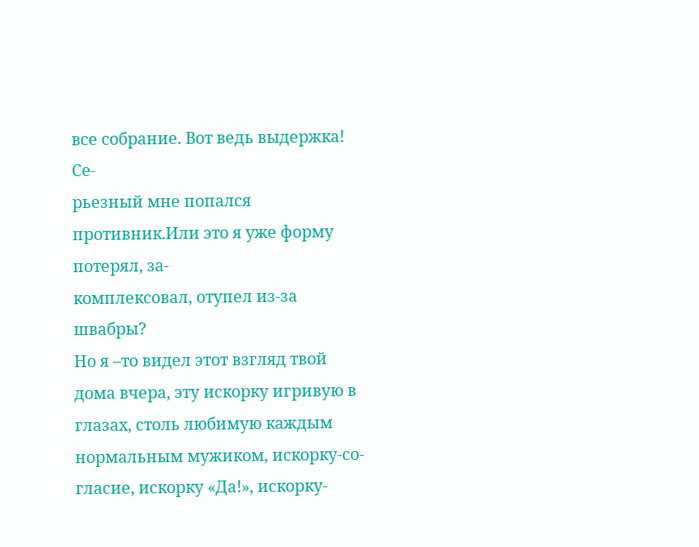все собрание. Вот ведь выдержка! Се-
рьезный мне попался противник.Или это я уже форму потерял, за-
комплексовал, отупел из-за швабры?
Но я –то видел этот взгляд твой дома вчера, эту искорку игривую в
глазах, столь любимую каждым нормальным мужиком, искорку-со-
гласие, искорку «Да!», искорку-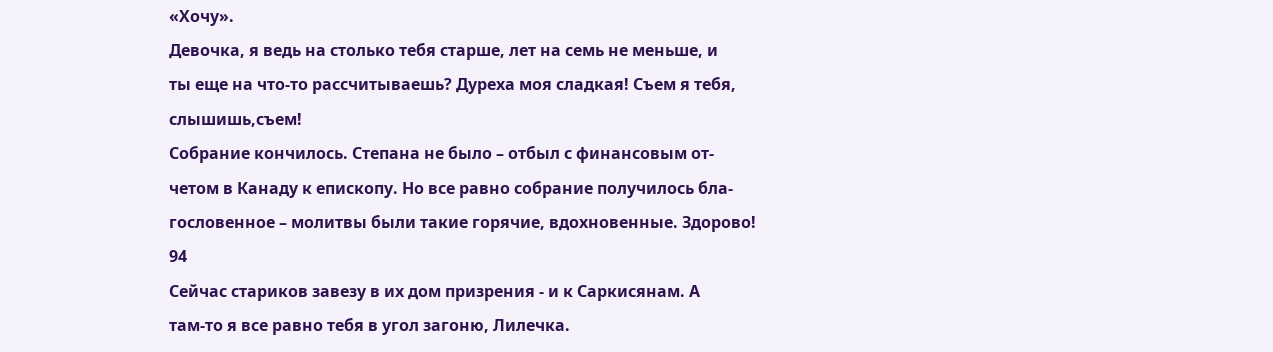«Хочу».
Девочка, я ведь на столько тебя старше, лет на семь не меньше, и
ты еще на что-то рассчитываешь? Дуреха моя сладкая! Съем я тебя, слышишь,съем!
Собрание кончилось. Степана не было – отбыл с финансовым от-
четом в Канаду к епископу. Но все равно собрание получилось бла-
гословенное – молитвы были такие горячие, вдохновенные. Здорово!
94
Сейчас стариков завезу в их дом призрения - и к Саркисянам. А
там-то я все равно тебя в угол загоню, Лилечка.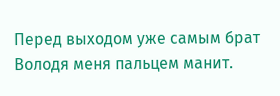Перед выходом уже самым брат Володя меня пальцем манит.